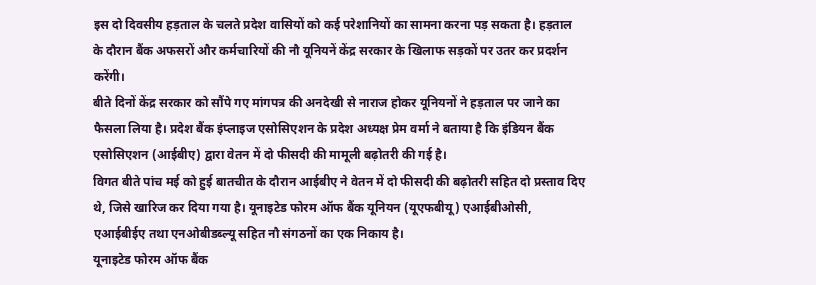इस दो दिवसीय हड़ताल के चलते प्रदेश वासियों को कई परेशानियों का सामना करना पड़ सकता है। हड़ताल के दौरान बैंक अफसरों और कर्मचारियों की नौ यूनियनें केंद्र सरकार के खिलाफ सड़कों पर उतर कर प्रदर्शन करेंगी।
बीते दिनों केंद्र सरकार को सौंपे गए मांगपत्र की अनदेखी से नाराज होकर यूनियनों ने हड़ताल पर जाने का फैसला लिया है। प्रदेश बैंक इंप्लाइज एसोसिएशन के प्रदेश अध्यक्ष प्रेम वर्मा ने बताया है कि इंडियन बैंक एसोसिएशन (आईबीए) द्वारा वेतन में दो फीसदी की मामूली बढ़ोतरी की गई है।
विगत बीते पांच मई को हुई बातचीत के दौरान आईबीए ने वेतन में दो फीसदी की बढ़ोतरी सहित दो प्रस्ताव दिए थे, जिसे खारिज कर दिया गया है। यूनाइटेड फोरम ऑफ बैंक यूनियन (यूएफबीयू) एआईबीओसी, एआईबीईए तथा एनओबीडब्ल्यू सहित नौ संगठनों का एक निकाय है।
यूनाइटेड फोरम ऑफ बैंक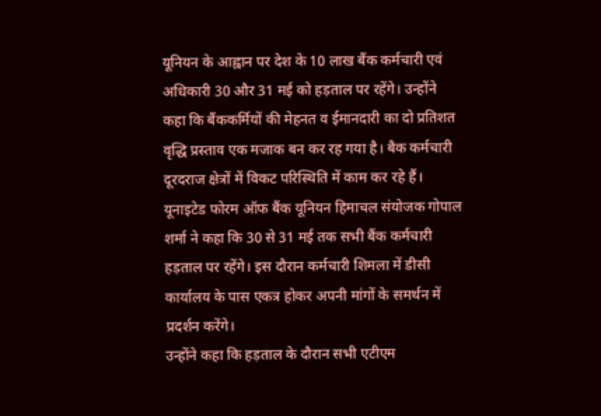यूनियन के आह्वान पर देश के 10 लाख बैंक कर्मचारी एवं अधिकारी 30 और 31 मई को हड़ताल पर रहेंगे। उन्होंने कहा कि बैंककर्मियों की मेहनत व ईमानदारी का दो प्रतिशत वृद्धि प्रस्ताव एक मजाक बन कर रह गया है। बैक कर्मचारी दूरदराज क्षेत्रों में विकट परिस्थिति में काम कर रहे हैं।
यूनाइटेड फोरम ऑफ बैंक यूनियन हिमाचल संयोजक गोपाल शर्मा ने कहा कि 30 से 31 मई तक सभी बैंक कर्मचारी हड़ताल पर रहेंगे। इस दौरान कर्मचारी शिमला में डीसी कार्यालय के पास एकत्र होकर अपनी मांगों के समर्थन में प्रदर्शन करेंगे।
उन्होंने कहा कि हड़ताल के दौरान सभी एटीएम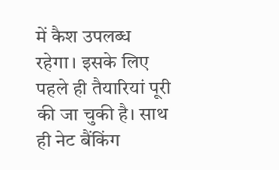में कैश उपलब्ध रहेगा। इसके लिए पहले ही तैयारियां पूरी की जा चुकी है। साथ ही नेट बैंकिंग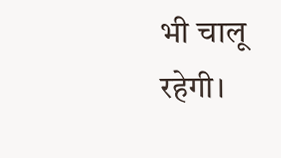भी चालू रहेगी।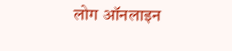लोग ऑनलाइन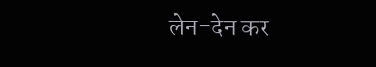लेन-देन कर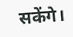सकेंगे।